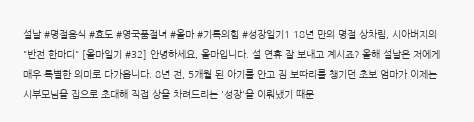설날 #명절음식 #효도 #영국품절녀 #올마 #기록의힘 #성장일기1 18년 만의 명절 상차림, 시아버지의 "반전 한마디" [올마일기 #32] 안녕하세요, 올마입니다. 설 연휴 잘 보내고 계시죠? 올해 설날은 저에게 매우 특별한 의미로 다가옵니다. 8년 전, 5개월 된 아기를 안고 짐 보따리를 챙기던 초보 엄마가 이제는 시부모님을 집으로 초대해 직접 상을 차려드리는 '성장'을 이뤄냈기 때문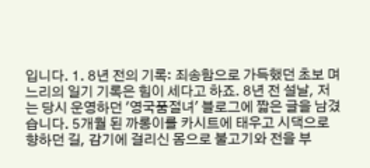입니다. 1. 8년 전의 기록: 죄송함으로 가득했던 초보 며느리의 일기 기록은 힘이 세다고 하죠. 8년 전 설날, 저는 당시 운영하던 '영국품절녀' 블로그에 짧은 글을 남겼습니다. 5개월 된 까롱이를 카시트에 태우고 시댁으로 향하던 길, 감기에 걸리신 몸으로 불고기와 전을 부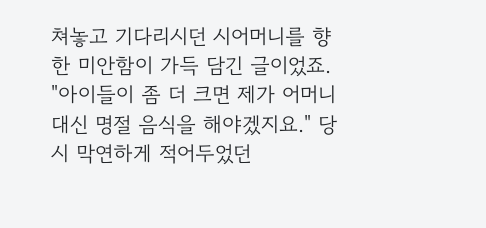쳐놓고 기다리시던 시어머니를 향한 미안함이 가득 담긴 글이었죠. "아이들이 좀 더 크면 제가 어머니 대신 명절 음식을 해야겠지요." 당시 막연하게 적어두었던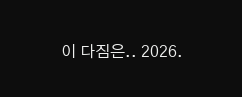이 다짐은.. 2026.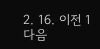2. 16. 이전 1 다음